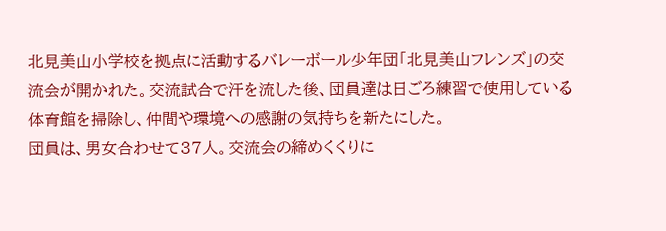北見美山小学校を拠点に活動するバレーボール少年団「北見美山フレンズ」の交流会が開かれた。交流試合で汗を流した後、団員達は日ごろ練習で使用している体育館を掃除し、仲間や環境への感謝の気持ちを新たにした。
団員は、男女合わせて37人。交流会の締めくくりに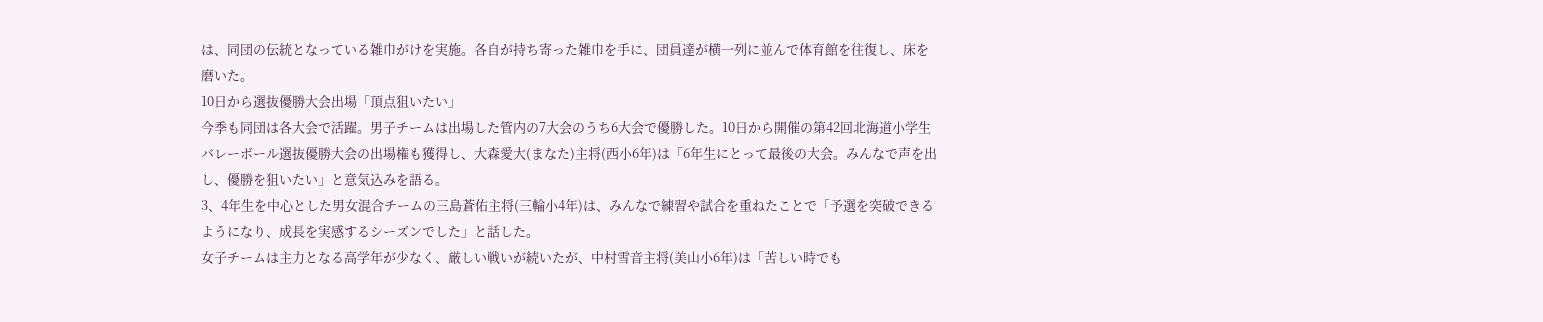は、同団の伝統となっている雑巾がけを実施。各自が持ち寄った雑巾を手に、団員達が横一列に並んで体育館を往復し、床を磨いた。
10日から選抜優勝大会出場「頂点狙いたい」
今季も同団は各大会で活躍。男子チームは出場した管内の7大会のうち6大会で優勝した。10日から開催の第42回北海道小学生バレーボール選抜優勝大会の出場権も獲得し、大森愛大(まなた)主将(西小6年)は「6年生にとって最後の大会。みんなで声を出し、優勝を狙いたい」と意気込みを語る。
3、4年生を中心とした男女混合チームの三島蒼佑主将(三輪小4年)は、みんなで練習や試合を重ねたことで「予選を突破できるようになり、成長を実感するシーズンでした」と話した。
女子チームは主力となる高学年が少なく、厳しい戦いが続いたが、中村雪音主将(美山小6年)は「苦しい時でも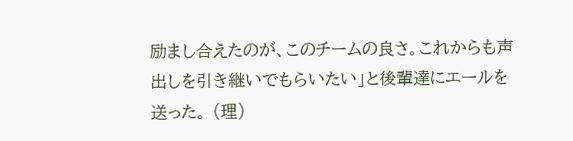励まし合えたのが、このチームの良さ。これからも声出しを引き継いでもらいたい」と後輩達にエールを送った。 (理)